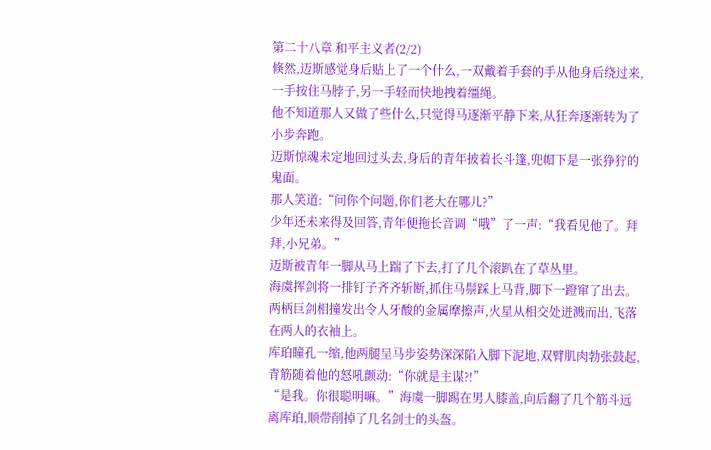第二十八章 和平主义者(2/2)
倏然,迈斯感觉身后贴上了一个什么,一双戴着手套的手从他身后绕过来,一手按住马脖子,另一手轻而快地拽着缰绳。
他不知道那人又做了些什么,只觉得马逐渐平静下来,从狂奔逐渐转为了小步奔跑。
迈斯惊魂未定地回过头去,身后的青年披着长斗篷,兜帽下是一张狰狞的鬼面。
那人笑道:“问你个问题,你们老大在哪儿?”
少年还未来得及回答,青年便拖长音调“哦”了一声:“我看见他了。拜拜,小兄弟。”
迈斯被青年一脚从马上踹了下去,打了几个滚趴在了草丛里。
海虞挥剑将一排钉子齐齐斩断,抓住马鬃踩上马背,脚下一蹬窜了出去。
两柄巨剑相撞发出令人牙酸的金属摩擦声,火星从相交处迸溅而出,飞落在两人的衣袖上。
库珀瞳孔一缩,他两腿呈马步姿势深深陷入脚下泥地,双臂肌肉勃张鼓起,青筋随着他的怒吼颤动:“你就是主谋?!”
“是我。你很聪明嘛。”海虞一脚踢在男人膝盖,向后翻了几个筋斗远离库珀,顺带削掉了几名剑士的头盔。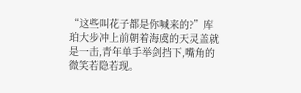“这些叫花子都是你喊来的?”库珀大步冲上前朝着海虞的天灵盖就是一击,青年单手举剑挡下,嘴角的微笑若隐若现。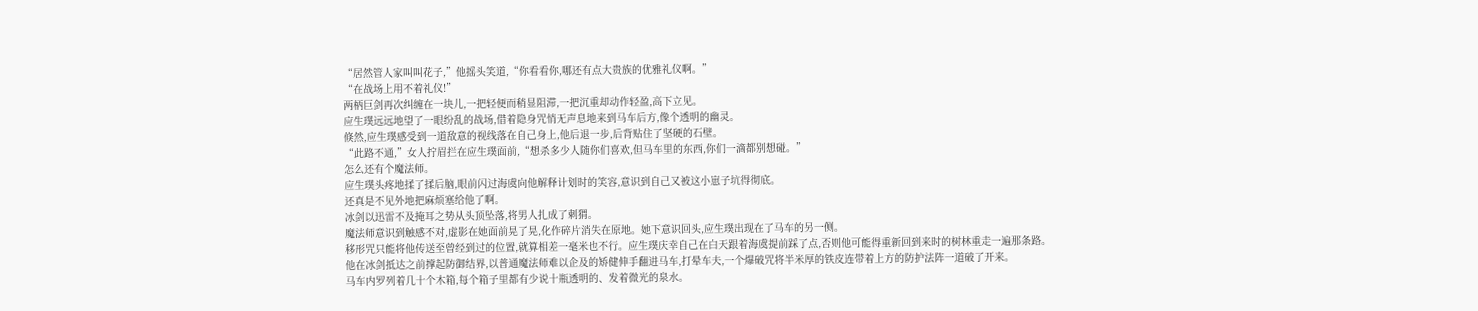“居然管人家叫叫花子,”他摇头笑道,“你看看你,哪还有点大贵族的优雅礼仪啊。”
“在战场上用不着礼仪!”
两柄巨剑再次纠缠在一块儿,一把轻便而稍显阻滞,一把沉重却动作轻盈,高下立见。
应生璞远远地望了一眼纷乱的战场,借着隐身咒悄无声息地来到马车后方,像个透明的幽灵。
倏然,应生璞感受到一道敌意的视线落在自己身上,他后退一步,后背贴住了坚硬的石壁。
“此路不通,”女人拧眉拦在应生璞面前,“想杀多少人随你们喜欢,但马车里的东西,你们一滴都别想碰。”
怎么还有个魔法师。
应生璞头疼地揉了揉后脑,眼前闪过海虞向他解释计划时的笑容,意识到自己又被这小崽子坑得彻底。
还真是不见外地把麻烦塞给他了啊。
冰剑以迅雷不及掩耳之势从头顶坠落,将男人扎成了刺猬。
魔法师意识到触感不对,虚影在她面前晃了晃,化作碎片消失在原地。她下意识回头,应生璞出现在了马车的另一侧。
移形咒只能将他传送至曾经到过的位置,就算相差一毫米也不行。应生璞庆幸自己在白天跟着海虞提前踩了点,否则他可能得重新回到来时的树林重走一遍那条路。
他在冰剑抵达之前撑起防御结界,以普通魔法师难以企及的矫健伸手翻进马车,打晕车夫,一个爆破咒将半米厚的铁皮连带着上方的防护法阵一道破了开来。
马车内罗列着几十个木箱,每个箱子里都有少说十瓶透明的、发着微光的泉水。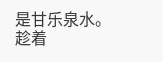是甘乐泉水。
趁着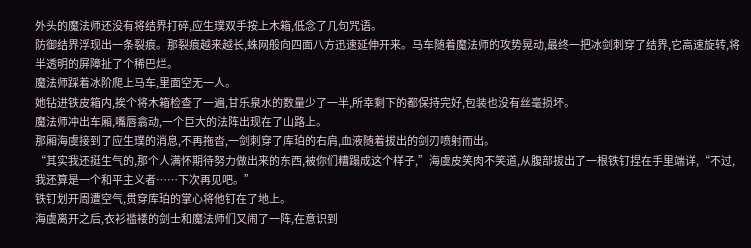外头的魔法师还没有将结界打碎,应生璞双手按上木箱,低念了几句咒语。
防御结界浮现出一条裂痕。那裂痕越来越长,蛛网般向四面八方迅速延伸开来。马车随着魔法师的攻势晃动,最终一把冰剑刺穿了结界,它高速旋转,将半透明的屏障扯了个稀巴烂。
魔法师踩着冰阶爬上马车,里面空无一人。
她钻进铁皮箱内,挨个将木箱检查了一遍,甘乐泉水的数量少了一半,所幸剩下的都保持完好,包装也没有丝毫损坏。
魔法师冲出车厢,嘴唇翕动,一个巨大的法阵出现在了山路上。
那厢海虞接到了应生璞的消息,不再拖沓,一剑刺穿了库珀的右肩,血液随着拔出的剑刃喷射而出。
“其实我还挺生气的,那个人满怀期待努力做出来的东西,被你们糟蹋成这个样子,”海虞皮笑肉不笑道,从腹部拔出了一根铁钉捏在手里端详,“不过,我还算是一个和平主义者……下次再见吧。”
铁钉划开周遭空气,贯穿库珀的掌心将他钉在了地上。
海虞离开之后,衣衫褴褛的剑士和魔法师们又闹了一阵,在意识到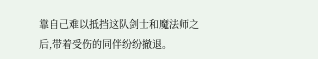靠自己难以抵挡这队剑士和魔法师之后,带着受伤的同伴纷纷撤退。